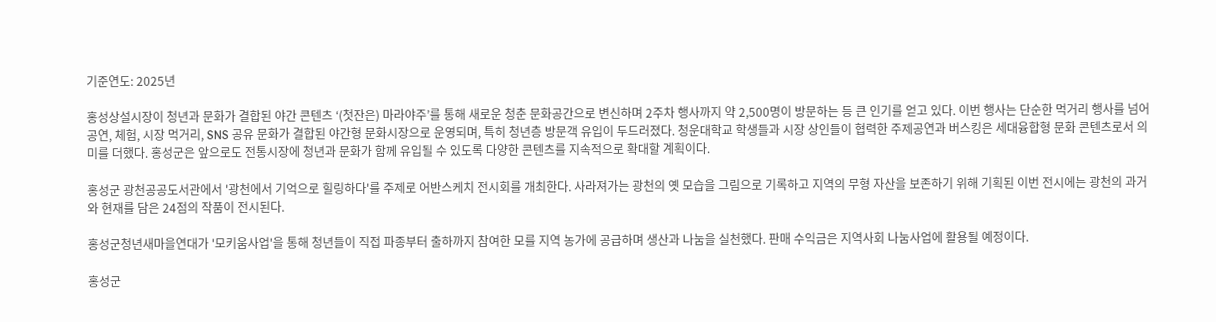기준연도: 2025년

홍성상설시장이 청년과 문화가 결합된 야간 콘텐츠 ‘(첫잔은) 마라야주’를 통해 새로운 청춘 문화공간으로 변신하며 2주차 행사까지 약 2,500명이 방문하는 등 큰 인기를 얻고 있다. 이번 행사는 단순한 먹거리 행사를 넘어 공연, 체험, 시장 먹거리, SNS 공유 문화가 결합된 야간형 문화시장으로 운영되며, 특히 청년층 방문객 유입이 두드러졌다. 청운대학교 학생들과 시장 상인들이 협력한 주제공연과 버스킹은 세대융합형 문화 콘텐츠로서 의미를 더했다. 홍성군은 앞으로도 전통시장에 청년과 문화가 함께 유입될 수 있도록 다양한 콘텐츠를 지속적으로 확대할 계획이다.

홍성군 광천공공도서관에서 '광천에서 기억으로 힐링하다'를 주제로 어반스케치 전시회를 개최한다. 사라져가는 광천의 옛 모습을 그림으로 기록하고 지역의 무형 자산을 보존하기 위해 기획된 이번 전시에는 광천의 과거와 현재를 담은 24점의 작품이 전시된다.

홍성군청년새마을연대가 '모키움사업'을 통해 청년들이 직접 파종부터 출하까지 참여한 모를 지역 농가에 공급하며 생산과 나눔을 실천했다. 판매 수익금은 지역사회 나눔사업에 활용될 예정이다.

홍성군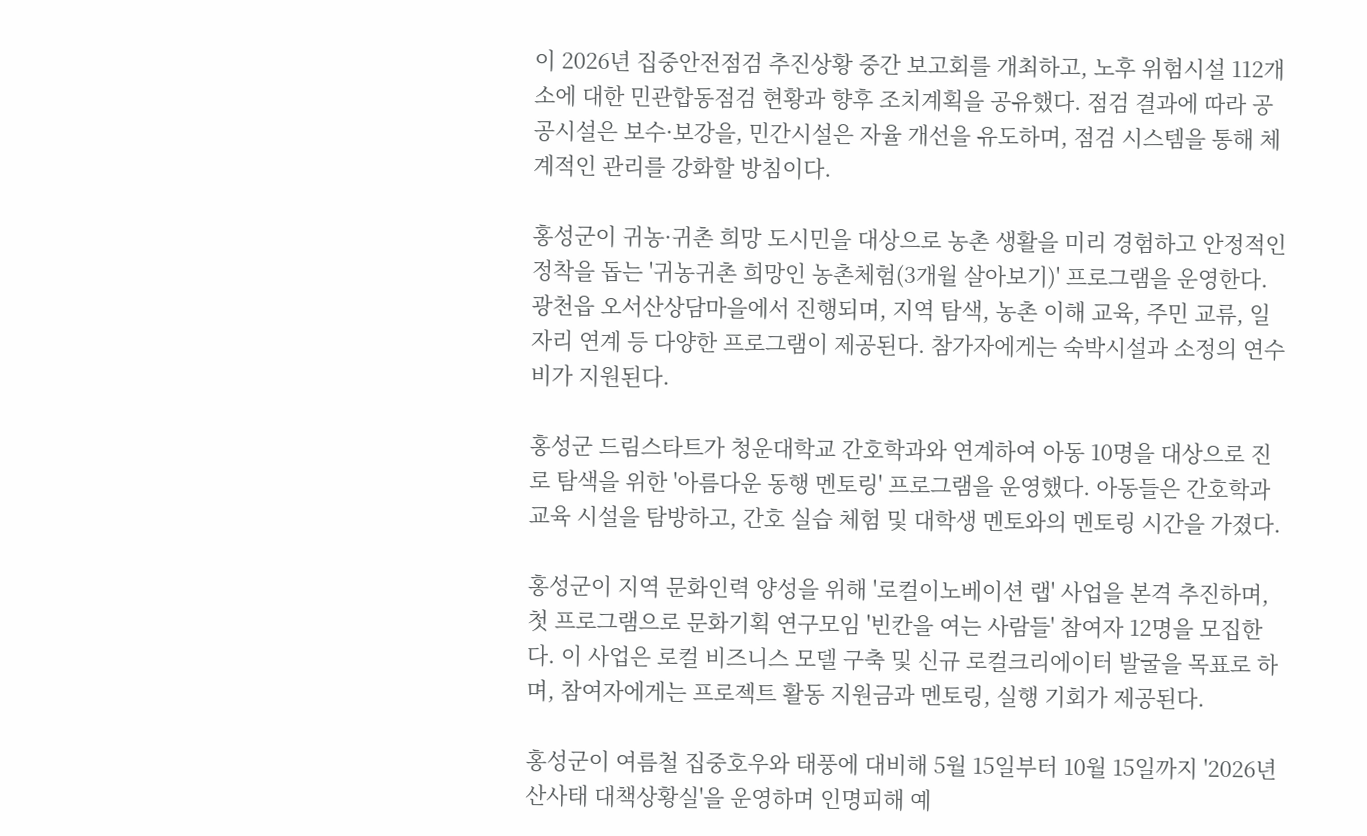이 2026년 집중안전점검 추진상황 중간 보고회를 개최하고, 노후 위험시설 112개소에 대한 민관합동점검 현황과 향후 조치계획을 공유했다. 점검 결과에 따라 공공시설은 보수·보강을, 민간시설은 자율 개선을 유도하며, 점검 시스템을 통해 체계적인 관리를 강화할 방침이다.

홍성군이 귀농·귀촌 희망 도시민을 대상으로 농촌 생활을 미리 경험하고 안정적인 정착을 돕는 '귀농귀촌 희망인 농촌체험(3개월 살아보기)' 프로그램을 운영한다. 광천읍 오서산상담마을에서 진행되며, 지역 탐색, 농촌 이해 교육, 주민 교류, 일자리 연계 등 다양한 프로그램이 제공된다. 참가자에게는 숙박시설과 소정의 연수비가 지원된다.

홍성군 드림스타트가 청운대학교 간호학과와 연계하여 아동 10명을 대상으로 진로 탐색을 위한 '아름다운 동행 멘토링' 프로그램을 운영했다. 아동들은 간호학과 교육 시설을 탐방하고, 간호 실습 체험 및 대학생 멘토와의 멘토링 시간을 가졌다.

홍성군이 지역 문화인력 양성을 위해 '로컬이노베이션 랩' 사업을 본격 추진하며, 첫 프로그램으로 문화기획 연구모임 '빈칸을 여는 사람들' 참여자 12명을 모집한다. 이 사업은 로컬 비즈니스 모델 구축 및 신규 로컬크리에이터 발굴을 목표로 하며, 참여자에게는 프로젝트 활동 지원금과 멘토링, 실행 기회가 제공된다.

홍성군이 여름철 집중호우와 태풍에 대비해 5월 15일부터 10월 15일까지 '2026년 산사태 대책상황실'을 운영하며 인명피해 예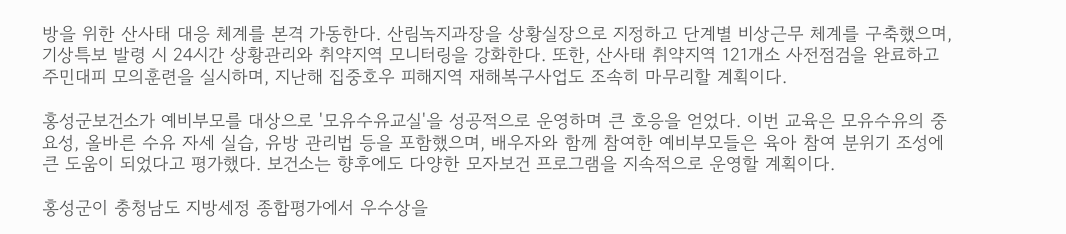방을 위한 산사태 대응 체계를 본격 가동한다. 산림녹지과장을 상황실장으로 지정하고 단계별 비상근무 체계를 구축했으며, 기상특보 발령 시 24시간 상황관리와 취약지역 모니터링을 강화한다. 또한, 산사태 취약지역 121개소 사전점검을 완료하고 주민대피 모의훈련을 실시하며, 지난해 집중호우 피해지역 재해복구사업도 조속히 마무리할 계획이다.

홍성군보건소가 예비부모를 대상으로 '모유수유교실'을 성공적으로 운영하며 큰 호응을 얻었다. 이번 교육은 모유수유의 중요성, 올바른 수유 자세 실습, 유방 관리법 등을 포함했으며, 배우자와 함께 참여한 예비부모들은 육아 참여 분위기 조성에 큰 도움이 되었다고 평가했다. 보건소는 향후에도 다양한 모자보건 프로그램을 지속적으로 운영할 계획이다.

홍성군이 충청남도 지방세정 종합평가에서 우수상을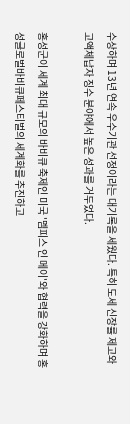수상하며 13년 연속 우수기관 선정이라는 대기록을 세웠다. 특히 도세 신장률 제고와 고액체납자 징수 분야에서 높은 성과를 거두었다.

홍성군이 세계 최대 규모의 바비큐 축제인 미국 '멤피스 인 메이'와 협력을 강화하며 홍성글로벌바비큐페스티벌의 세계화를 추진하고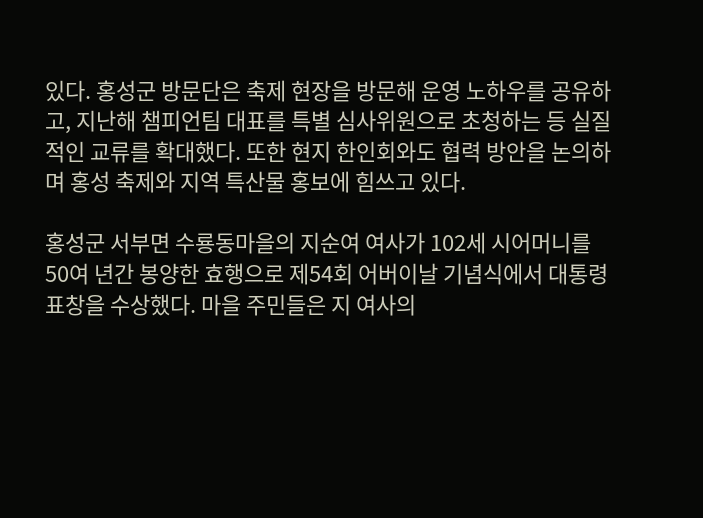있다. 홍성군 방문단은 축제 현장을 방문해 운영 노하우를 공유하고, 지난해 챔피언팀 대표를 특별 심사위원으로 초청하는 등 실질적인 교류를 확대했다. 또한 현지 한인회와도 협력 방안을 논의하며 홍성 축제와 지역 특산물 홍보에 힘쓰고 있다.

홍성군 서부면 수룡동마을의 지순여 여사가 102세 시어머니를 50여 년간 봉양한 효행으로 제54회 어버이날 기념식에서 대통령 표창을 수상했다. 마을 주민들은 지 여사의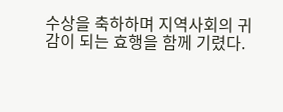수상을 축하하며 지역사회의 귀감이 되는 효행을 함께 기렸다.